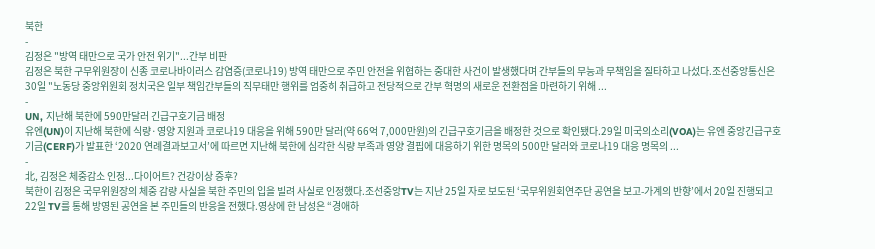북한
-
김정은 "방역 태만으로 국가 안전 위기"...간부 비판
김정은 북한 구무위원장이 신종 코로나바이러스 감염증(코로나19) 방역 태만으로 주민 안전을 위협하는 중대한 사건이 발생했다며 간부들의 무능과 무책임을 질타하고 나섰다.조선중앙통신은 30일 "노동당 중앙위원회 정치국은 일부 책임간부들의 직무태만 행위를 엄중히 취급하고 전당적으로 간부 혁명의 새로운 전환점을 마련하기 위해 ...
-
UN, 지난해 북한에 590만달러 긴급구호기금 배정
유엔(UN)이 지난해 북한에 식량·영양 지원과 코로나19 대응을 위해 590만 달러(약 66억 7,000만원)의 긴급구호기금을 배정한 것으로 확인됐다.29일 미국의소리(VOA)는 유엔 중앙긴급구호기금(CERF)가 발표한 ‘2020 연례결과보고서’에 따르면 지난해 북한에 심각한 식량 부족과 영양 결핍에 대응하기 위한 명목의 500만 달러와 코로나19 대응 명목의 ...
-
北, 김정은 체중감소 인정...다이어트? 건강이상 증후?
북한이 김정은 국무위원장의 체중 감량 사실을 북한 주민의 입을 빌려 사실로 인정했다.조선중앙TV는 지난 25일 자로 보도된 ‘국무위원회연주단 공연을 보고-가계의 반향’에서 20일 진행되고 22일 TV를 통해 방영된 공연을 본 주민들의 반응을 전했다.영상에 한 남성은 “경애하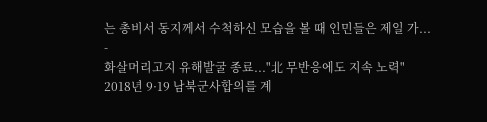는 총비서 동지께서 수척하신 모습을 볼 때 인민들은 제일 가...
-
화살머리고지 유해발굴 종료..."北 무반응에도 지속 노력"
2018년 9·19 남북군사합의를 계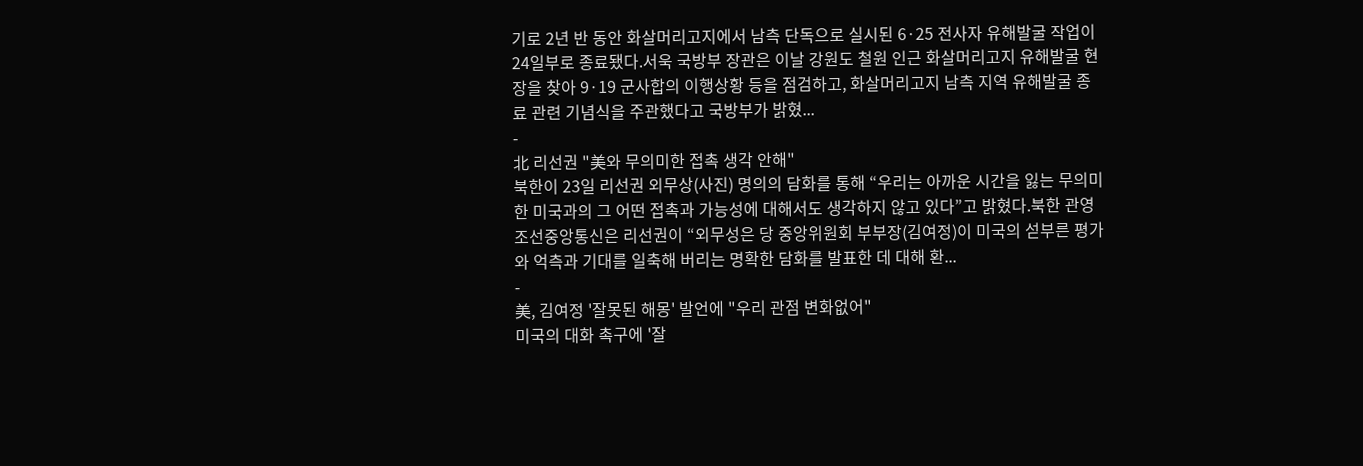기로 2년 반 동안 화살머리고지에서 남측 단독으로 실시된 6·25 전사자 유해발굴 작업이 24일부로 종료됐다.서욱 국방부 장관은 이날 강원도 철원 인근 화살머리고지 유해발굴 현장을 찾아 9·19 군사합의 이행상황 등을 점검하고, 화살머리고지 남측 지역 유해발굴 종료 관련 기념식을 주관했다고 국방부가 밝혔...
-
北 리선권 "美와 무의미한 접촉 생각 안해"
북한이 23일 리선권 외무상(사진) 명의의 담화를 통해 “우리는 아까운 시간을 잃는 무의미한 미국과의 그 어떤 접촉과 가능성에 대해서도 생각하지 않고 있다”고 밝혔다.북한 관영 조선중앙통신은 리선권이 “외무성은 당 중앙위원회 부부장(김여정)이 미국의 섣부른 평가와 억측과 기대를 일축해 버리는 명확한 담화를 발표한 데 대해 환...
-
美, 김여정 '잘못된 해몽' 발언에 "우리 관점 변화없어"
미국의 대화 촉구에 '잘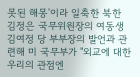못된 해몽'이라 일축한 북한 김정은 국무위원장의 여동생 김여정 당 부부장의 발언과 관련해 미 국무부가 "외교에 대한 우리의 관점엔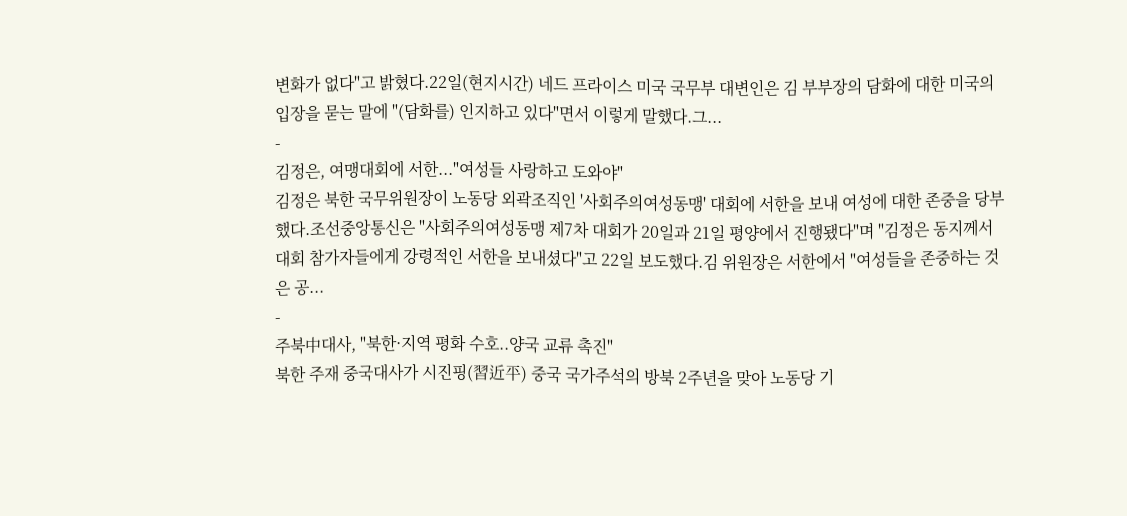변화가 없다"고 밝혔다.22일(현지시간) 네드 프라이스 미국 국무부 대변인은 김 부부장의 담화에 대한 미국의 입장을 묻는 말에 "(담화를) 인지하고 있다"면서 이렇게 말했다.그...
-
김정은, 여맹대회에 서한..."여성들 사랑하고 도와야"
김정은 북한 국무위원장이 노동당 외곽조직인 '사회주의여성동맹' 대회에 서한을 보내 여성에 대한 존중을 당부했다.조선중앙통신은 "사회주의여성동맹 제7차 대회가 20일과 21일 평양에서 진행됐다"며 "김정은 동지께서 대회 참가자들에게 강령적인 서한을 보내셨다"고 22일 보도했다.김 위원장은 서한에서 "여성들을 존중하는 것은 공...
-
주북中대사, "북한·지역 평화 수호..양국 교류 촉진"
북한 주재 중국대사가 시진핑(習近平) 중국 국가주석의 방북 2주년을 맞아 노동당 기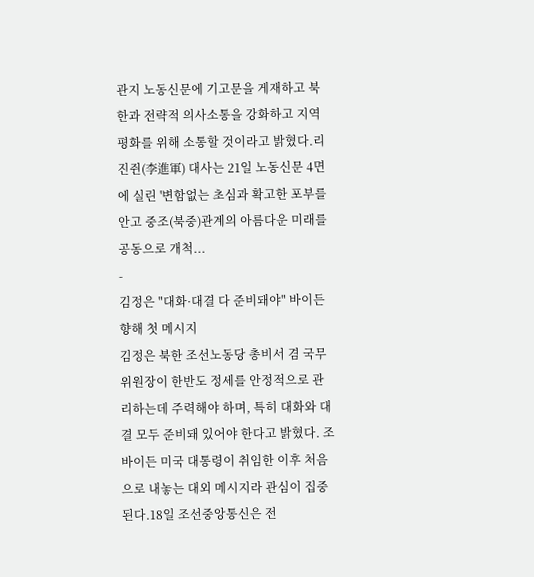관지 노동신문에 기고문을 게재하고 북한과 전략적 의사소통을 강화하고 지역 평화를 위해 소통할 것이라고 밝혔다.리진쥔(李進軍) 대사는 21일 노동신문 4면에 실린 '변함없는 초심과 확고한 포부를 안고 중조(북중)관계의 아름다운 미래를 공동으로 개척...
-
김정은 "대화·대결 다 준비돼야" 바이든 향해 첫 메시지
김정은 북한 조선노동당 총비서 겸 국무위원장이 한반도 정세를 안정적으로 관리하는데 주력해야 하며, 특히 대화와 대결 모두 준비돼 있어야 한다고 밝혔다. 조 바이든 미국 대통령이 취임한 이후 처음으로 내놓는 대외 메시지라 관심이 집중된다.18일 조선중앙통신은 전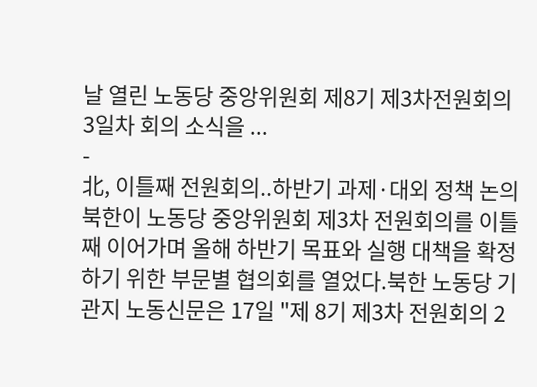날 열린 노동당 중앙위원회 제8기 제3차전원회의 3일차 회의 소식을 ...
-
北, 이틀째 전원회의..하반기 과제·대외 정책 논의
북한이 노동당 중앙위원회 제3차 전원회의를 이틀째 이어가며 올해 하반기 목표와 실행 대책을 확정하기 위한 부문별 협의회를 열었다.북한 노동당 기관지 노동신문은 17일 "제 8기 제3차 전원회의 2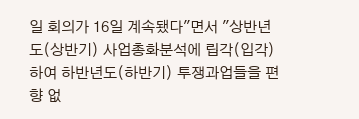일 회의가 16일 계속됐다"면서 "상반년도(상반기) 사업총화분석에 립각(입각)하여 하반년도(하반기) 투쟁과업들을 편향 없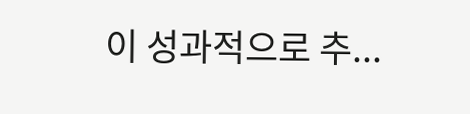이 성과적으로 추...